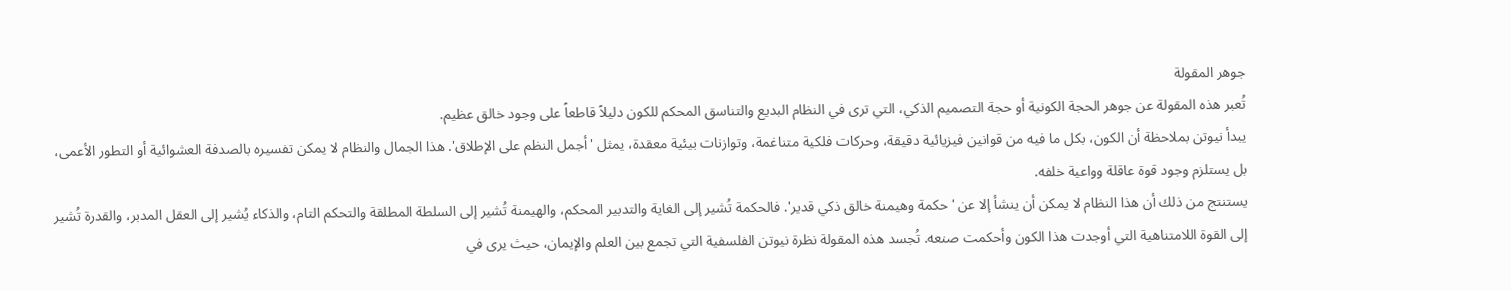جوهر المقولة
تُعبر هذه المقولة عن جوهر الحجة الكونية أو حجة التصميم الذكي، التي ترى في النظام البديع والتناسق المحكم للكون دليلاً قاطعاً على وجود خالق عظيم.
يبدأ نيوتن بملاحظة أن الكون، بكل ما فيه من قوانين فيزيائية دقيقة، وحركات فلكية متناغمة، وتوازنات بيئية معقدة، يمثل 'أجمل النظم على الإطلاق'. هذا الجمال والنظام لا يمكن تفسيره بالصدفة العشوائية أو التطور الأعمى، بل يستلزم وجود قوة عاقلة وواعية خلفه.
يستنتج من ذلك أن هذا النظام لا يمكن أن ينشأ إلا عن 'حكمة وهيمنة خالق ذكي قدير'. فالحكمة تُشير إلى الغاية والتدبير المحكم، والهيمنة تُشير إلى السلطة المطلقة والتحكم التام، والذكاء يُشير إلى العقل المدبر، والقدرة تُشير إلى القوة اللامتناهية التي أوجدت هذا الكون وأحكمت صنعه. تُجسد هذه المقولة نظرة نيوتن الفلسفية التي تجمع بين العلم والإيمان، حيث يرى في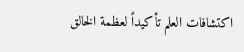اكتشافات العلم تأكيداً لعظمة الخالق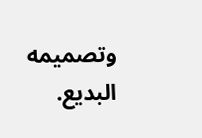وتصميمه البديع.